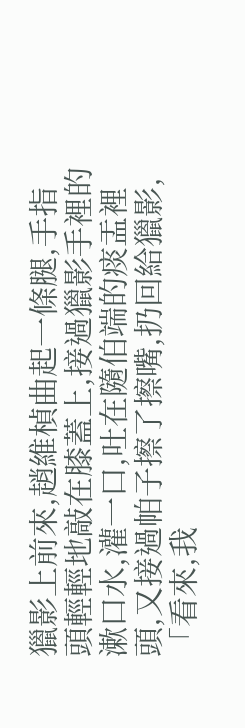獵影上前來,趙維楨曲起一條腿,手指頭輕輕地敲在膝蓋上,接過獵影手裡的漱口水,灌一口,吐在隨伯端的痰盂裡頭,又接過帕子擦了擦嘴,扔回給獵影,「看來,我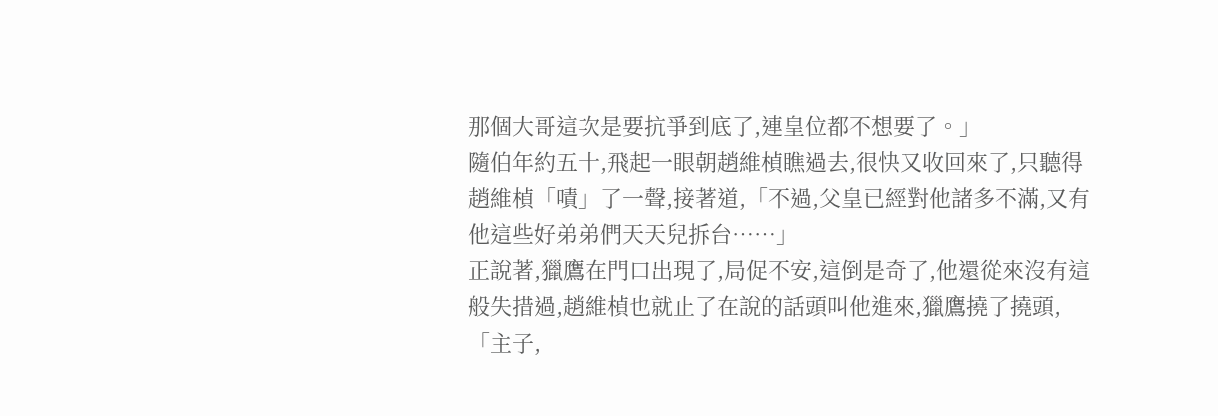那個大哥這次是要抗爭到底了,連皇位都不想要了。」
隨伯年約五十,飛起一眼朝趙維楨瞧過去,很快又收回來了,只聽得趙維楨「嘖」了一聲,接著道,「不過,父皇已經對他諸多不滿,又有他這些好弟弟們天天兒拆台……」
正說著,獵鷹在門口出現了,局促不安,這倒是奇了,他還從來沒有這般失措過,趙維楨也就止了在說的話頭叫他進來,獵鷹撓了撓頭,「主子,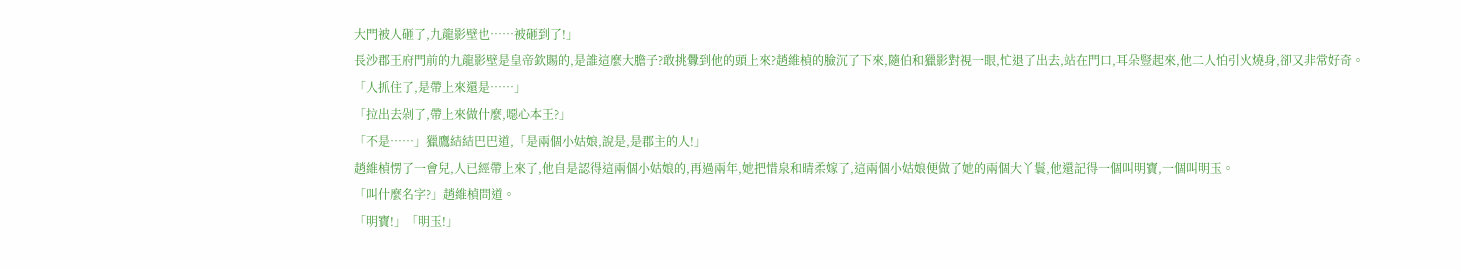大門被人砸了,九龍影壁也……被砸到了!」
長沙郡王府門前的九龍影壁是皇帝欽賜的,是誰這麼大膽子?敢挑釁到他的頭上來?趙維楨的臉沉了下來,隨伯和獵影對視一眼,忙退了出去,站在門口,耳朵豎起來,他二人怕引火燒身,卻又非常好奇。
「人抓住了,是帶上來還是……」
「拉出去剁了,帶上來做什麼,噁心本王?」
「不是……」獵鷹結結巴巴道,「是兩個小姑娘,說是,是郡主的人!」
趙維楨愣了一會兒,人已經帶上來了,他自是認得這兩個小姑娘的,再過兩年,她把惜泉和晴柔嫁了,這兩個小姑娘便做了她的兩個大丫鬟,他還記得一個叫明寶,一個叫明玉。
「叫什麼名字?」趙維楨問道。
「明寶!」「明玉!」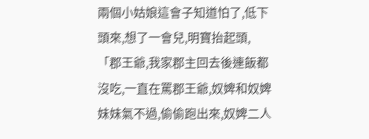兩個小姑娘這會子知道怕了,低下頭來,想了一會兒,明寶抬起頭,「郡王爺,我家郡主回去後連飯都沒吃,一直在罵郡王爺,奴婢和奴婢妹妹氣不過,偷偷跑出來,奴婢二人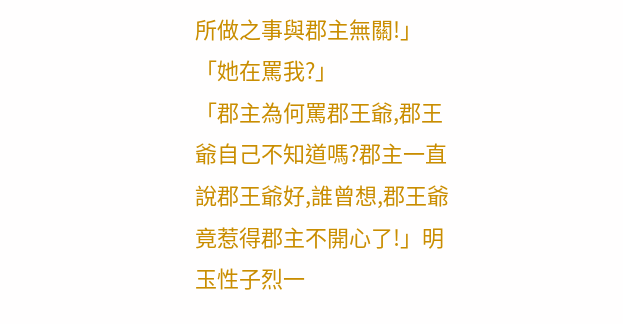所做之事與郡主無關!」
「她在罵我?」
「郡主為何罵郡王爺,郡王爺自己不知道嗎?郡主一直說郡王爺好,誰曾想,郡王爺竟惹得郡主不開心了!」明玉性子烈一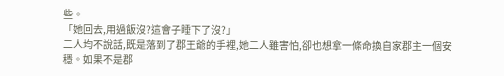些。
「她回去,用過飯沒?這會子睡下了沒?」
二人均不說話,既是落到了郡王爺的手裡,她二人雖害怕,卻也想拿一條命換自家郡主一個安穩。如果不是郡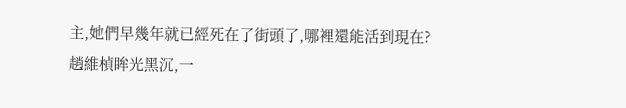主,她們早幾年就已經死在了街頭了,哪裡還能活到現在?
趙維楨眸光黑沉,一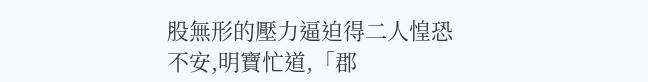股無形的壓力逼迫得二人惶恐不安,明寶忙道,「郡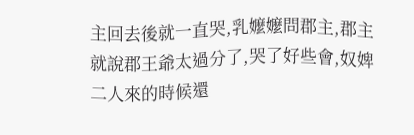主回去後就一直哭,乳嬤嬤問郡主,郡主就說郡王爺太過分了,哭了好些會,奴婢二人來的時候還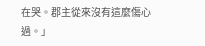在哭。郡主從來沒有這麼傷心過。」